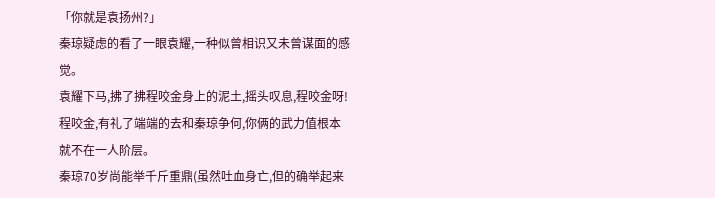「你就是袁扬州?」
秦琼疑虑的看了一眼袁耀,一种似曾相识又未曾谋面的感觉。
袁耀下马,拂了拂程咬金身上的泥土,摇头叹息,程咬金呀!程咬金,有礼了端端的去和秦琼争何,你俩的武力值根本就不在一人阶层。
秦琼70岁尚能举千斤重鼎(虽然吐血身亡,但的确举起来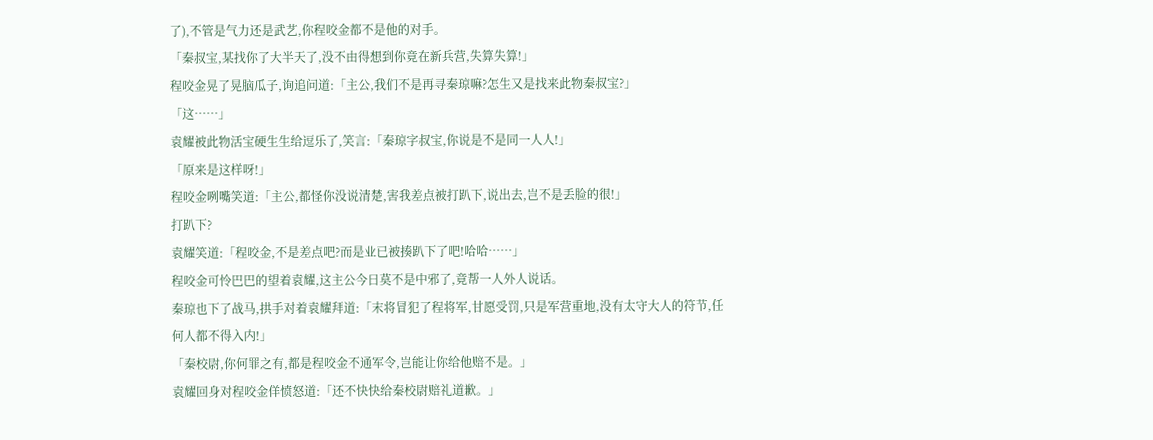了),不管是气力还是武艺,你程咬金都不是他的对手。
「秦叔宝,某找你了大半天了,没不由得想到你竟在新兵营,失算失算!」
程咬金晃了晃脑瓜子,询追问道:「主公,我们不是再寻秦琼嘛?怎生又是找来此物秦叔宝?」
「这……」
袁耀被此物活宝硬生生给逗乐了,笑言:「秦琼字叔宝,你说是不是同一人人!」
「原来是这样呀!」
程咬金咧嘴笑道:「主公,都怪你没说清楚,害我差点被打趴下,说出去,岂不是丢脸的很!」
打趴下?
袁耀笑道:「程咬金,不是差点吧?而是业已被揍趴下了吧!哈哈……」
程咬金可怜巴巴的望着袁耀,这主公今日莫不是中邪了,竟帮一人外人说话。
秦琼也下了战马,拱手对着袁耀拜道:「末将冒犯了程将军,甘愿受罚,只是军营重地,没有太守大人的符节,任何人都不得入内!」
「秦校尉,你何罪之有,都是程咬金不通军令,岂能让你给他赔不是。」
袁耀回身对程咬金佯愤怒道:「还不快快给秦校尉赔礼道歉。」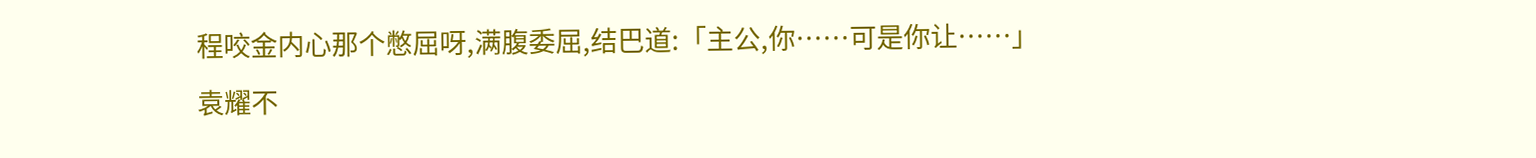程咬金内心那个憋屈呀,满腹委屈,结巴道:「主公,你……可是你让……」
袁耀不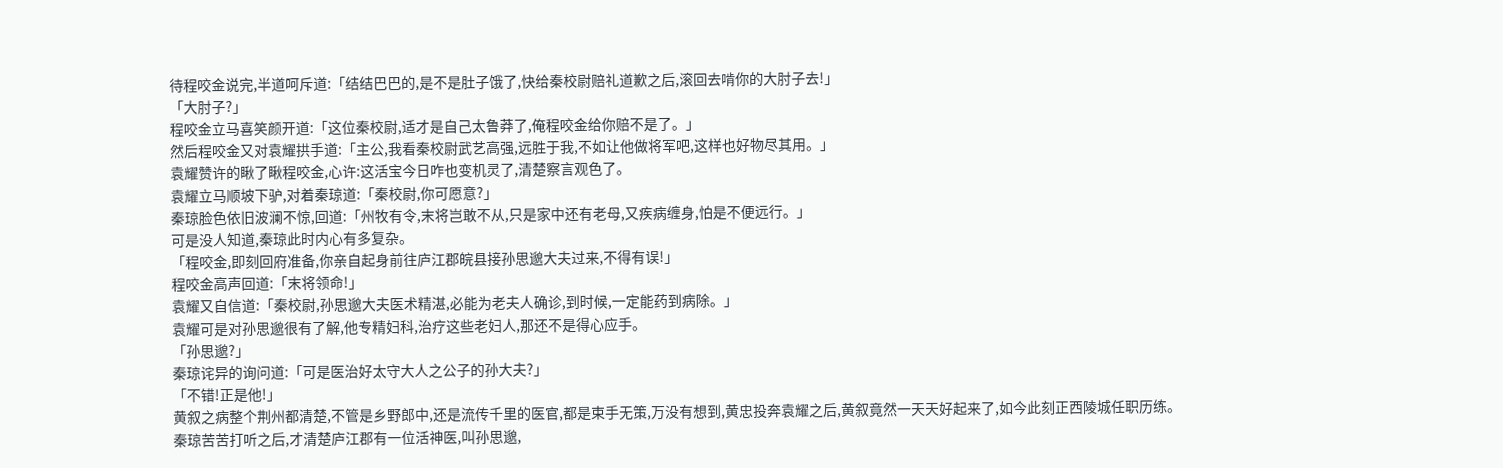待程咬金说完,半道呵斥道:「结结巴巴的,是不是肚子饿了,快给秦校尉赔礼道歉之后,滚回去啃你的大肘子去!」
「大肘子?」
程咬金立马喜笑颜开道:「这位秦校尉,适才是自己太鲁莽了,俺程咬金给你赔不是了。」
然后程咬金又对袁耀拱手道:「主公,我看秦校尉武艺高强,远胜于我,不如让他做将军吧,这样也好物尽其用。」
袁耀赞许的瞅了瞅程咬金,心许:这活宝今日咋也变机灵了,清楚察言观色了。
袁耀立马顺坡下驴,对着秦琼道:「秦校尉,你可愿意?」
秦琼脸色依旧波澜不惊,回道:「州牧有令,末将岂敢不从,只是家中还有老母,又疾病缠身,怕是不便远行。」
可是没人知道,秦琼此时内心有多复杂。
「程咬金,即刻回府准备,你亲自起身前往庐江郡皖县接孙思邈大夫过来,不得有误!」
程咬金高声回道:「末将领命!」
袁耀又自信道:「秦校尉,孙思邈大夫医术精湛,必能为老夫人确诊,到时候,一定能药到病除。」
袁耀可是对孙思邈很有了解,他专精妇科,治疗这些老妇人,那还不是得心应手。
「孙思邈?」
秦琼诧异的询问道:「可是医治好太守大人之公子的孙大夫?」
「不错!正是他!」
黄叙之病整个荆州都清楚,不管是乡野郎中,还是流传千里的医官,都是束手无策,万没有想到,黄忠投奔袁耀之后,黄叙竟然一天天好起来了,如今此刻正西陵城任职历练。
秦琼苦苦打听之后,才清楚庐江郡有一位活神医,叫孙思邈,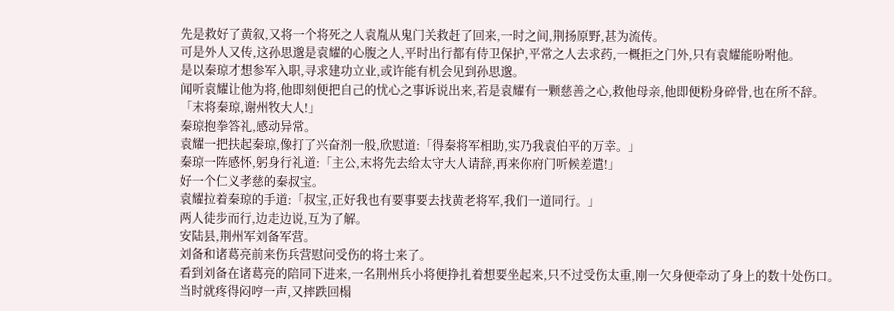先是救好了黄叙,又将一个将死之人袁胤从鬼门关救赶了回来,一时之间,荆扬原野,甚为流传。
可是外人又传,这孙思邈是袁耀的心腹之人,平时出行都有侍卫保护,平常之人去求药,一概拒之门外,只有袁耀能吩咐他。
是以秦琼才想参军入职,寻求建功立业,或许能有机会见到孙思邈。
闻听袁耀让他为将,他即刻便把自己的忧心之事诉说出来,若是袁耀有一颗慈善之心,救他母亲,他即便粉身碎骨,也在所不辞。
「末将秦琼,谢州牧大人!」
秦琼抱拳答礼,感动异常。
袁耀一把扶起秦琼,像打了兴奋剂一般,欣慰道:「得秦将军相助,实乃我袁伯平的万幸。」
秦琼一阵感怀,躬身行礼道:「主公,末将先去给太守大人请辞,再来你府门听候差遣!」
好一个仁义孝慈的秦叔宝。
袁耀拉着秦琼的手道:「叔宝,正好我也有要事要去找黄老将军,我们一道同行。」
两人徒步而行,边走边说,互为了解。
安陆县,荆州军刘备军营。
刘备和诸葛亮前来伤兵营慰问受伤的将士来了。
看到刘备在诸葛亮的陪同下进来,一名荆州兵小将便挣扎着想要坐起来,只不过受伤太重,刚一欠身便牵动了身上的数十处伤口。
当时就疼得闷哼一声,又摔跌回榻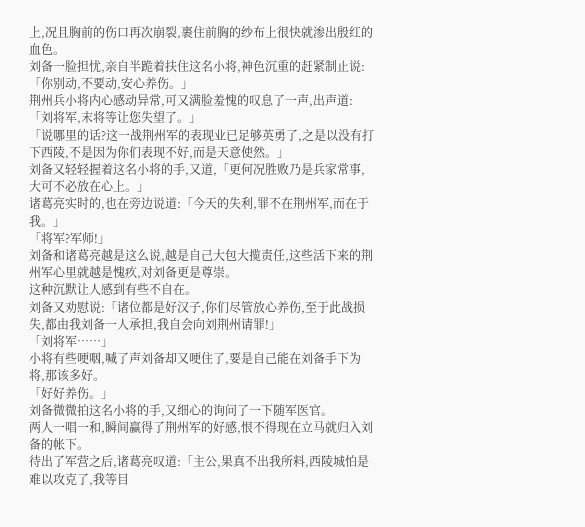上,况且胸前的伤口再次崩裂,裹住前胸的纱布上很快就渗出殷红的血色。
刘备一脸担忧,亲自半跪着扶住这名小将,神色沉重的赶紧制止说:「你别动,不要动,安心养伤。」
荆州兵小将内心感动异常,可又满脸羞愧的叹息了一声,出声道:「刘将军,末将等让您失望了。」
「说哪里的话?这一战荆州军的表现业已足够英勇了,之是以没有打下西陵,不是因为你们表现不好,而是天意使然。」
刘备又轻轻握着这名小将的手,又道,「更何况胜败乃是兵家常事,大可不必放在心上。」
诸葛亮实时的,也在旁边说道:「今天的失利,罪不在荆州军,而在于我。」
「将军?军师!」
刘备和诸葛亮越是这么说,越是自己大包大揽责任,这些活下来的荆州军心里就越是愧疚,对刘备更是尊崇。
这种沉默让人感到有些不自在。
刘备又劝慰说:「诸位都是好汉子,你们尽管放心养伤,至于此战损失,都由我刘备一人承担,我自会向刘荆州请罪!」
「刘将军……」
小将有些哽咽,喊了声刘备却又哽住了,要是自己能在刘备手下为将,那该多好。
「好好养伤。」
刘备微微拍这名小将的手,又细心的询问了一下随军医官。
两人一唱一和,瞬间赢得了荆州军的好感,恨不得现在立马就归入刘备的帐下。
待出了军营之后,诸葛亮叹道:「主公,果真不出我所料,西陵城怕是难以攻克了,我等目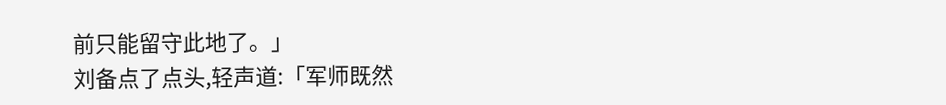前只能留守此地了。」
刘备点了点头,轻声道:「军师既然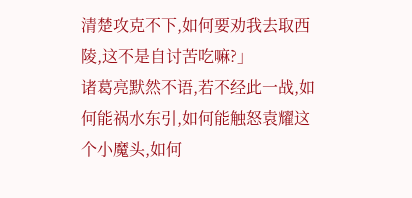清楚攻克不下,如何要劝我去取西陵,这不是自讨苦吃嘛?」
诸葛亮默然不语,若不经此一战,如何能祸水东引,如何能触怒袁耀这个小魔头,如何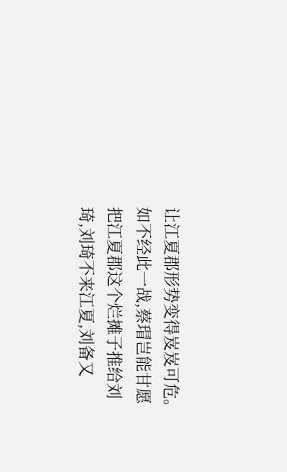让江夏郡形势变得岌岌可危。
如不经此一战,蔡瑁岂能甘愿把江夏郡这个烂摊子推给刘琦,刘琦不来江夏,刘备又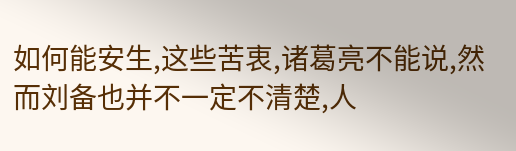如何能安生,这些苦衷,诸葛亮不能说,然而刘备也并不一定不清楚,人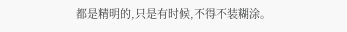都是精明的,只是有时候,不得不装糊涂。